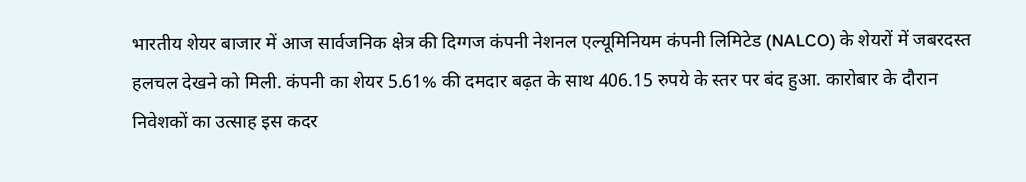भारतीय शेयर बाजार में आज सार्वजनिक क्षेत्र की दिग्गज कंपनी नेशनल एल्यूमिनियम कंपनी लिमिटेड (NALCO) के शेयरों में जबरदस्त हलचल देखने को मिली. कंपनी का शेयर 5.61% की दमदार बढ़त के साथ 406.15 रुपये के स्तर पर बंद हुआ. कारोबार के दौरान निवेशकों का उत्साह इस कदर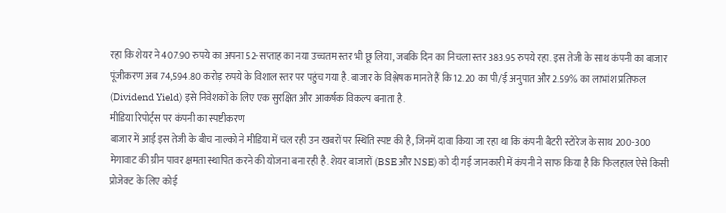रहा कि शेयर ने 407.90 रुपये का अपना 52-सप्ताह का नया उच्चतम स्तर भी छू लिया, जबकि दिन का निचला स्तर 383.95 रुपये रहा. इस तेजी के साथ कंपनी का बाजार पूंजीकरण अब 74,594.80 करोड़ रुपये के विशाल स्तर पर पहुंच गया है. बाजार के विश्लेषक मानते हैं कि 12.20 का पी/ई अनुपात और 2.59% का लाभांश प्रतिफल (Dividend Yield) इसे निवेशकों के लिए एक सुरक्षित और आकर्षक विकल्प बनाता है.
मीडिया रिपोर्ट्स पर कंपनी का स्पष्टीकरण
बाजार में आई इस तेजी के बीच नाल्को ने मीडिया में चल रही उन खबरों पर स्थिति स्पष्ट की है, जिनमें दावा किया जा रहा था कि कंपनी बैटरी स्टोरेज के साथ 200-300 मेगावाट की ग्रीन पावर क्षमता स्थापित करने की योजना बना रही है. शेयर बाजारों (BSE और NSE) को दी गई जानकारी में कंपनी ने साफ किया है कि फिलहाल ऐसे किसी प्रोजेक्ट के लिए कोई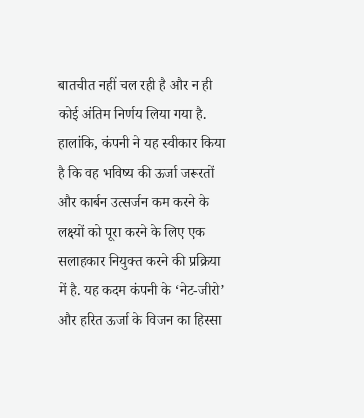बातचीत नहीं चल रही है और न ही कोई अंतिम निर्णय लिया गया है.
हालांकि, कंपनी ने यह स्वीकार किया है कि वह भविष्य की ऊर्जा जरूरतों और कार्बन उत्सर्जन कम करने के लक्ष्यों को पूरा करने के लिए एक सलाहकार नियुक्त करने की प्रक्रिया में है. यह कदम कंपनी के ‘नेट-जीरो’ और हरित ऊर्जा के विजन का हिस्सा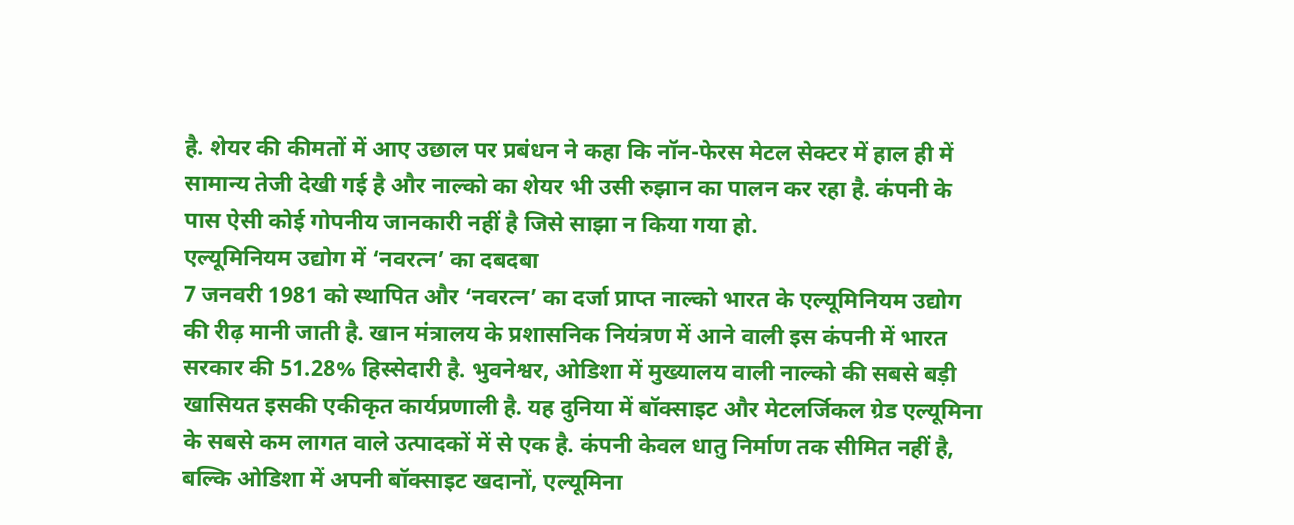है. शेयर की कीमतों में आए उछाल पर प्रबंधन ने कहा कि नॉन-फेरस मेटल सेक्टर में हाल ही में सामान्य तेजी देखी गई है और नाल्को का शेयर भी उसी रुझान का पालन कर रहा है. कंपनी के पास ऐसी कोई गोपनीय जानकारी नहीं है जिसे साझा न किया गया हो.
एल्यूमिनियम उद्योग में ‘नवरत्न’ का दबदबा
7 जनवरी 1981 को स्थापित और ‘नवरत्न’ का दर्जा प्राप्त नाल्को भारत के एल्यूमिनियम उद्योग की रीढ़ मानी जाती है. खान मंत्रालय के प्रशासनिक नियंत्रण में आने वाली इस कंपनी में भारत सरकार की 51.28% हिस्सेदारी है. भुवनेश्वर, ओडिशा में मुख्यालय वाली नाल्को की सबसे बड़ी खासियत इसकी एकीकृत कार्यप्रणाली है. यह दुनिया में बॉक्साइट और मेटलर्जिकल ग्रेड एल्यूमिना के सबसे कम लागत वाले उत्पादकों में से एक है. कंपनी केवल धातु निर्माण तक सीमित नहीं है, बल्कि ओडिशा में अपनी बॉक्साइट खदानों, एल्यूमिना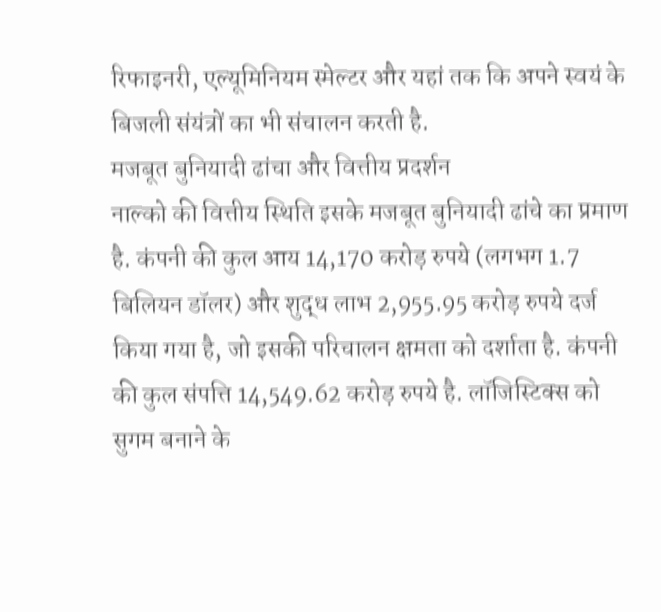रिफाइनरी, एल्यूमिनियम स्मेल्टर और यहां तक कि अपने स्वयं के बिजली संयंत्रों का भी संचालन करती है.
मजबूत बुनियादी ढांचा और वित्तीय प्रदर्शन
नाल्को की वित्तीय स्थिति इसके मजबूत बुनियादी ढांचे का प्रमाण है. कंपनी की कुल आय 14,170 करोड़ रुपये (लगभग 1.7 बिलियन डॉलर) और शुद्ध लाभ 2,955.95 करोड़ रुपये दर्ज किया गया है, जो इसकी परिचालन क्षमता को दर्शाता है. कंपनी की कुल संपत्ति 14,549.62 करोड़ रुपये है. लॉजिस्टिक्स को सुगम बनाने के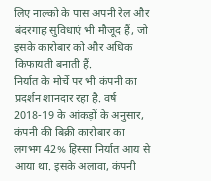लिए नाल्को के पास अपनी रेल और बंदरगाह सुविधाएं भी मौजूद हैं, जो इसके कारोबार को और अधिक किफायती बनाती हैं.
निर्यात के मोर्चे पर भी कंपनी का प्रदर्शन शानदार रहा है. वर्ष 2018-19 के आंकड़ों के अनुसार, कंपनी की बिक्री कारोबार का लगभग 42% हिस्सा निर्यात आय से आया था. इसके अलावा, कंपनी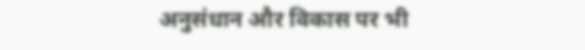अनुसंधान और विकास पर भी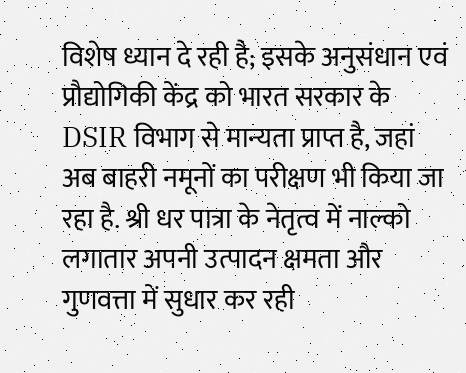विशेष ध्यान दे रही है; इसके अनुसंधान एवं प्रौद्योगिकी केंद्र को भारत सरकार के DSIR विभाग से मान्यता प्राप्त है, जहां अब बाहरी नमूनों का परीक्षण भी किया जा रहा है. श्री धर पात्रा के नेतृत्व में नाल्को लगातार अपनी उत्पादन क्षमता और गुणवत्ता में सुधार कर रही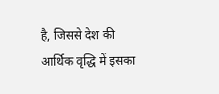है, जिससे देश की आर्थिक वृद्धि में इसका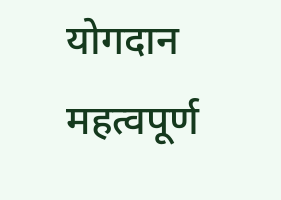योगदान महत्वपूर्ण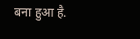बना हुआ है.